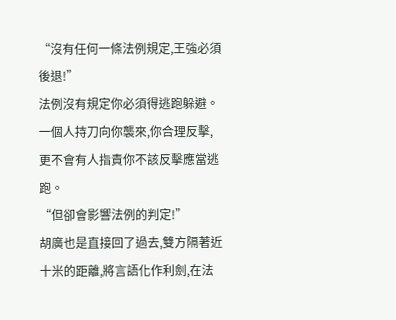“沒有任何一條法例規定,王強必須後退!”
法例沒有規定你必須得逃跑躲避。
一個人持刀向你襲來,你合理反擊,更不會有人指責你不該反擊應當逃跑。
“但卻會影響法例的判定!”
胡廣也是直接回了過去,雙方隔著近十米的距離,將言語化作利劍,在法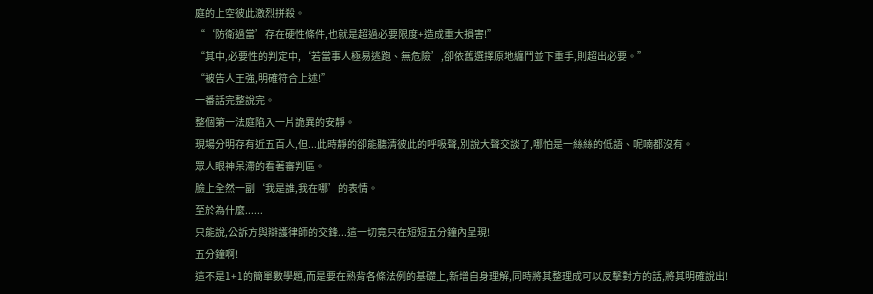庭的上空彼此激烈拼殺。
“‘防衛過當’存在硬性條件,也就是超過必要限度+造成重大損害!”
“其中,必要性的判定中,‘若當事人極易逃跑、無危險’,卻依舊選擇原地纏鬥並下重手,則超出必要。”
“被告人王強,明確符合上述!”
一番話完整說完。
整個第一法庭陷入一片詭異的安靜。
現場分明存有近五百人,但...此時靜的卻能聽清彼此的呼吸聲,別說大聲交談了,哪怕是一絲絲的低語、呢喃都沒有。
眾人眼神呆滯的看著審判區。
臉上全然一副‘我是誰,我在哪’的表情。
至於為什麼......
只能說,公訴方與辯護律師的交鋒...這一切竟只在短短五分鐘內呈現!
五分鐘啊!
這不是1+1的簡單數學題,而是要在熟背各條法例的基礎上,新增自身理解,同時將其整理成可以反擊對方的話,將其明確說出!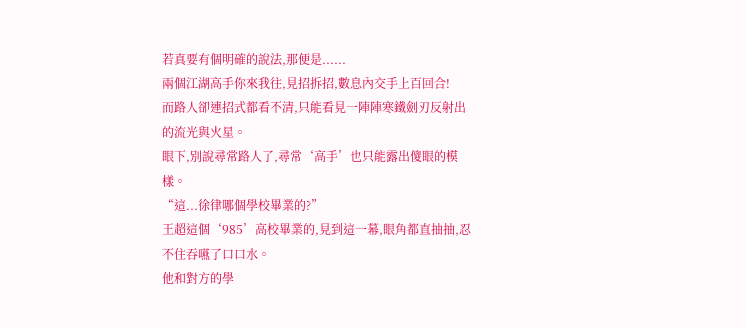若真要有個明確的說法,那便是......
兩個江湖高手你來我往,見招拆招,數息內交手上百回合!
而路人卻連招式都看不清,只能看見一陣陣寒鐵劍刃反射出的流光與火星。
眼下,別說尋常路人了,尋常‘高手’也只能露出傻眼的模樣。
“這...徐律哪個學校畢業的?”
王超這個‘985’高校畢業的,見到這一幕,眼角都直抽抽,忍不住吞嚥了口口水。
他和對方的學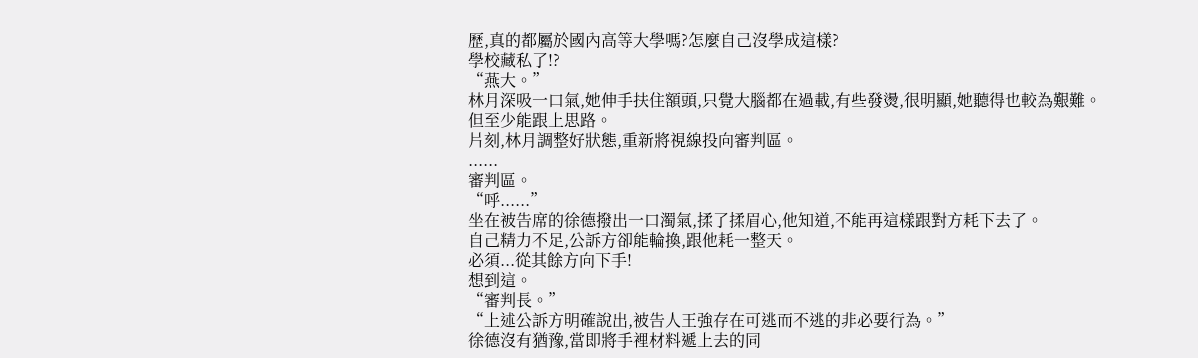歷,真的都屬於國內高等大學嗎?怎麼自己沒學成這樣?
學校藏私了!?
“燕大。”
林月深吸一口氣,她伸手扶住額頭,只覺大腦都在過載,有些發燙,很明顯,她聽得也較為艱難。
但至少能跟上思路。
片刻,林月調整好狀態,重新將視線投向審判區。
......
審判區。
“呼......”
坐在被告席的徐德撥出一口濁氣,揉了揉眉心,他知道,不能再這樣跟對方耗下去了。
自己精力不足,公訴方卻能輪換,跟他耗一整天。
必須...從其餘方向下手!
想到這。
“審判長。”
“上述公訴方明確說出,被告人王強存在可逃而不逃的非必要行為。”
徐德沒有猶豫,當即將手裡材料遞上去的同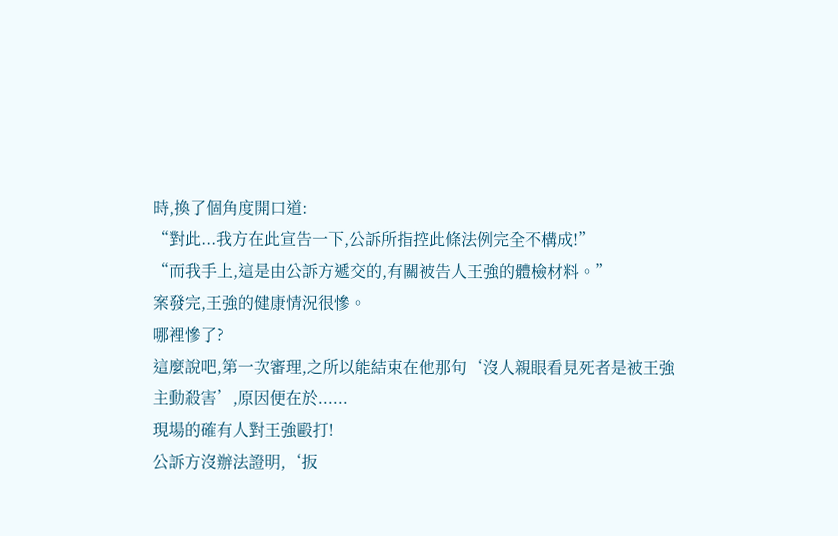時,換了個角度開口道:
“對此...我方在此宣告一下,公訴所指控此條法例完全不構成!”
“而我手上,這是由公訴方遞交的,有關被告人王強的體檢材料。”
案發完,王強的健康情況很慘。
哪裡慘了?
這麼說吧,第一次審理,之所以能結束在他那句‘沒人親眼看見死者是被王強主動殺害’,原因便在於......
現場的確有人對王強毆打!
公訴方沒辦法證明,‘扳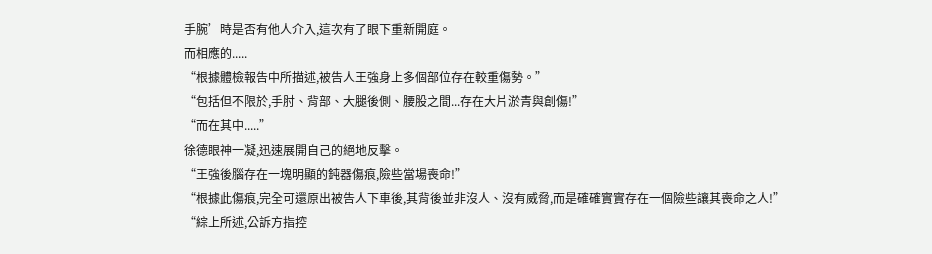手腕’時是否有他人介入,這次有了眼下重新開庭。
而相應的.....
“根據體檢報告中所描述,被告人王強身上多個部位存在較重傷勢。”
“包括但不限於,手肘、背部、大腿後側、腰股之間...存在大片淤青與創傷!”
“而在其中.....”
徐德眼神一凝,迅速展開自己的絕地反擊。
“王強後腦存在一塊明顯的鈍器傷痕,險些當場喪命!”
“根據此傷痕,完全可還原出被告人下車後,其背後並非沒人、沒有威脅,而是確確實實存在一個險些讓其喪命之人!”
“綜上所述,公訴方指控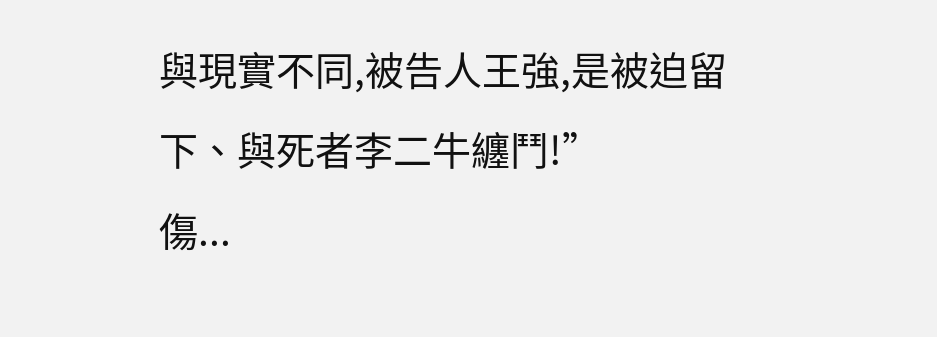與現實不同,被告人王強,是被迫留下、與死者李二牛纏鬥!”
傷...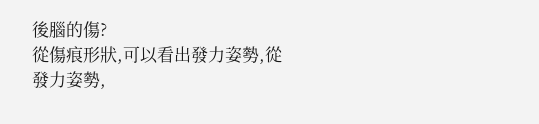後腦的傷?
從傷痕形狀,可以看出發力姿勢,從發力姿勢,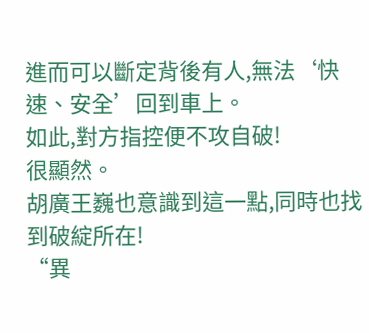進而可以斷定背後有人,無法‘快速、安全’回到車上。
如此,對方指控便不攻自破!
很顯然。
胡廣王巍也意識到這一點,同時也找到破綻所在!
“異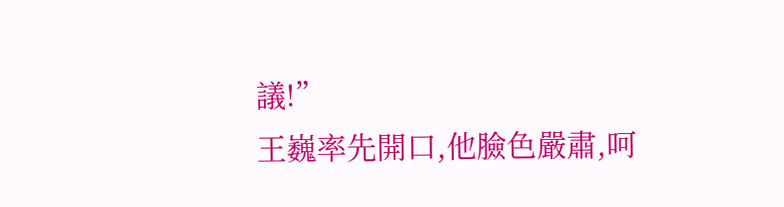議!”
王巍率先開口,他臉色嚴肅,呵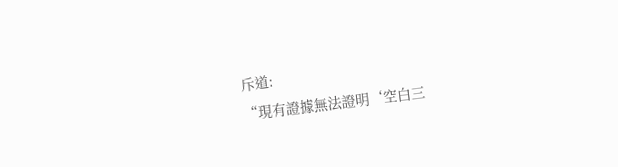斥道:
“現有證據無法證明‘空白三